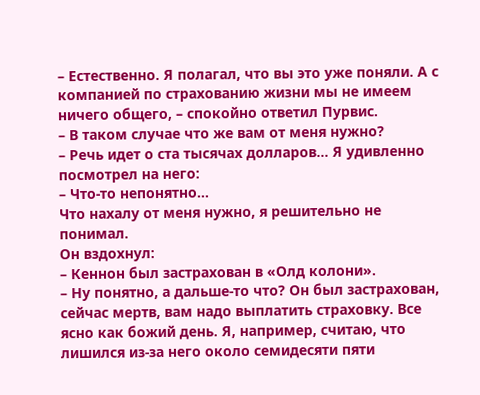– Естественно. Я полагал, что вы это уже поняли. А с компанией по страхованию жизни мы не имеем ничего общего, – спокойно ответил Пурвис.
– В таком случае что же вам от меня нужно?
– Речь идет о ста тысячах долларов… Я удивленно посмотрел на него:
– Что-то непонятно…
Что нахалу от меня нужно, я решительно не понимал.
Он вздохнул:
– Кеннон был застрахован в «Олд колони».
– Ну понятно, а дальше-то что? Он был застрахован, сейчас мертв, вам надо выплатить страховку. Все ясно как божий день. Я, например, считаю, что лишился из-за него около семидесяти пяти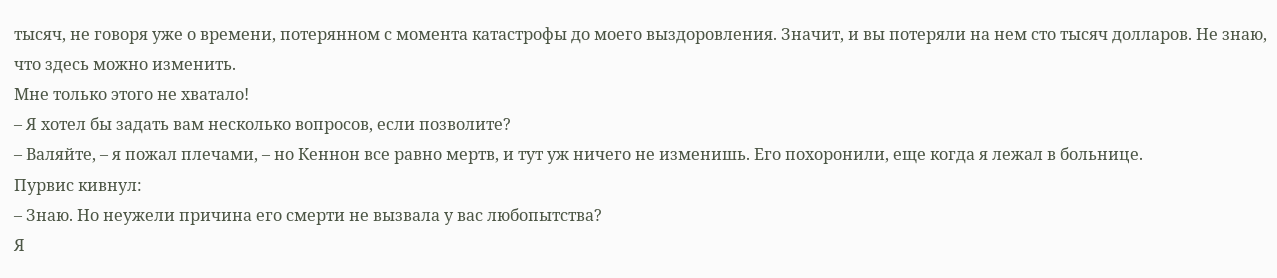тысяч, не говоря уже о времени, потерянном с момента катастрофы до моего выздоровления. Значит, и вы потеряли на нем сто тысяч долларов. Не знаю, что здесь можно изменить.
Мне только этого не хватало!
– Я хотел бы задать вам несколько вопросов, если позволите?
– Валяйте, – я пожал плечами, – но Кеннон все равно мертв, и тут уж ничего не изменишь. Его похоронили, еще когда я лежал в больнице.
Пурвис кивнул:
– Знаю. Но неужели причина его смерти не вызвала у вас любопытства?
Я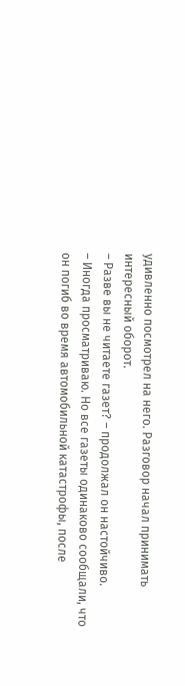удивленно посмотрел на него. Разговор начал принимать интересный оборот.
– Разве вы не читаете газет? – продолжал он настойчиво.
– Иногда просматриваю. Но все газеты одинаково сообщали, что он погиб во время автомобильной катастрофы, после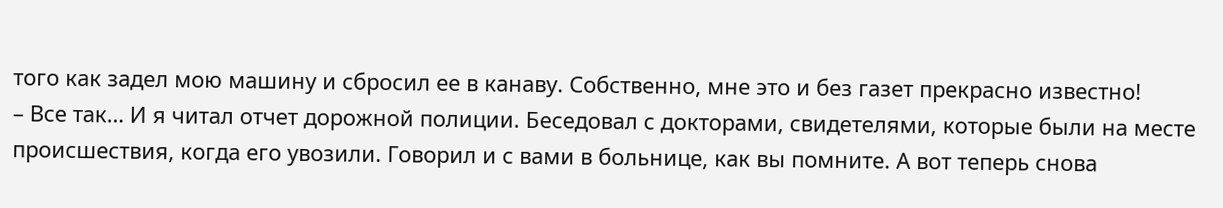того как задел мою машину и сбросил ее в канаву. Собственно, мне это и без газет прекрасно известно!
– Все так… И я читал отчет дорожной полиции. Беседовал с докторами, свидетелями, которые были на месте происшествия, когда его увозили. Говорил и с вами в больнице, как вы помните. А вот теперь снова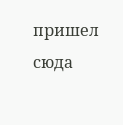пришел сюда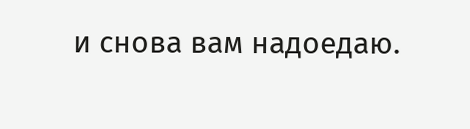и снова вам надоедаю.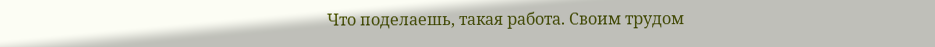Что поделаешь, такая работа. Своим трудом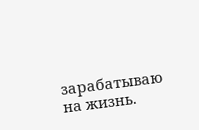зарабатываю на жизнь.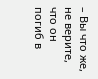– Вы что же, не верите, что он погиб в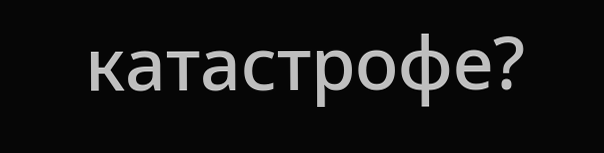катастрофе?